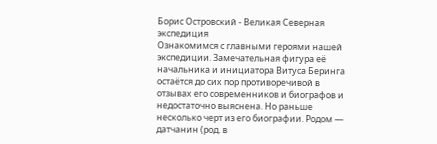Борис Островский - Великая Северная экспедиция
Ознакомимся с главными героями нашей экспедиции. Замечательная фигура её начальника и инициатора Витуса Беринга остаётся до сих пор противоречивой в отзывах его современников и биографов и недостаточно выяснена. Но раньше несколько черт из его биографии. Родом — датчанин (род. в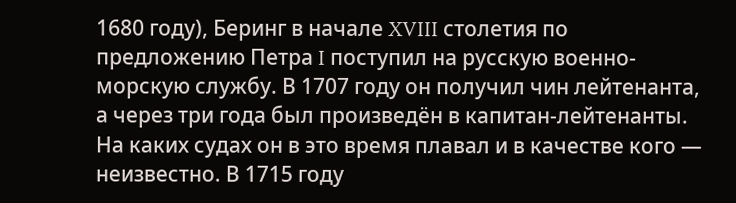1680 году), Беринг в начале XVIII столетия по предложению Петра I поступил на русскую военно-морскую службу. В 1707 году он получил чин лейтенанта, а через три года был произведён в капитан-лейтенанты. На каких судах он в это время плавал и в качестве кого — неизвестно. В 1715 году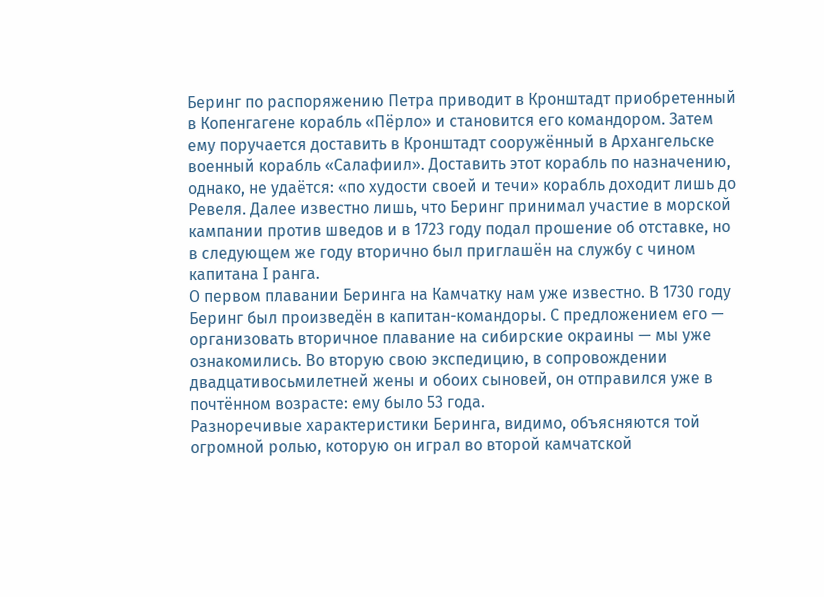Беринг по распоряжению Петра приводит в Кронштадт приобретенный в Копенгагене корабль «Пёрло» и становится его командором. Затем ему поручается доставить в Кронштадт сооружённый в Архангельске военный корабль «Салафиил». Доставить этот корабль по назначению, однако, не удаётся: «по худости своей и течи» корабль доходит лишь до Ревеля. Далее известно лишь, что Беринг принимал участие в морской кампании против шведов и в 1723 году подал прошение об отставке, но в следующем же году вторично был приглашён на службу с чином капитана I ранга.
О первом плавании Беринга на Камчатку нам уже известно. В 1730 году Беринг был произведён в капитан-командоры. С предложением его — организовать вторичное плавание на сибирские окраины — мы уже ознакомились. Во вторую свою экспедицию, в сопровождении двадцативосьмилетней жены и обоих сыновей, он отправился уже в почтённом возрасте: ему было 53 года.
Разноречивые характеристики Беринга, видимо, объясняются той огромной ролью, которую он играл во второй камчатской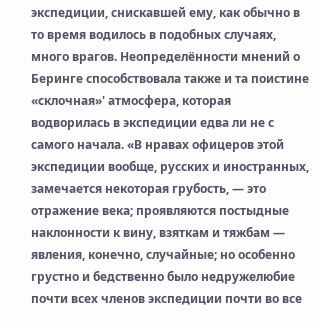экспедиции, снискавшей ему, как обычно в то время водилось в подобных случаях, много врагов. Неопределённости мнений о Беринге способствовала также и та поистине «склочная»' атмосфера, которая водворилась в экспедиции едва ли не с самого начала. «В нравах офицеров этой экспедиции вообще, русских и иностранных, замечается некоторая грубость, — это отражение века; проявляются постыдные наклонности к вину, взяткам и тяжбам — явления, конечно, случайные; но особенно грустно и бедственно было недружелюбие почти всех членов экспедиции почти во все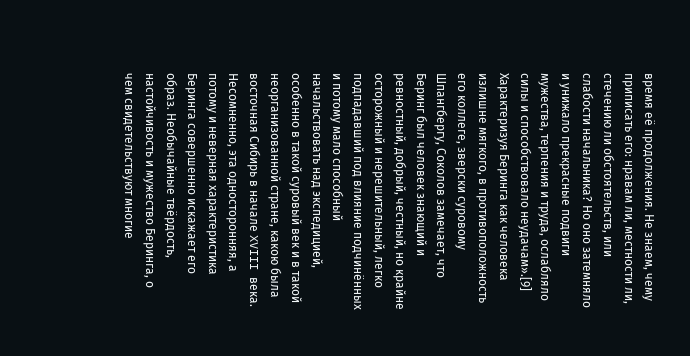время её продолжения. Не знаем, чему приписать его: нравам ли, местности ли, стечению ли обстоятельств, или слабости начальника? Но оно затемняло и унижало прекрасные подвиги мужества, терпения и труда, ослабляло силы и способствовало неудачам».[9]
Характеризуя Беринга как человека излишне мягкого, в противоположность его коллеге, зверски суровому Шпангбергу, Соколов замечает, что Беринг был человек знающий и ревностный, добрый, честный, но крайне осторожный и нерешительный, легко подпадавший под влияние подчинённых и потому мало способный начальствовать над экспедицией, особенно в такой суровый век и в такой неорганизованной стране, какою была восточная Сибирь в начале XVIII века.
Несомненно, эта односторонняя, а потому и неверная характеристика Беринга совершенно искажает его образ. Необычайные твёрдость, настойчивость и мужество Беринга, о чем свидетельствуют многие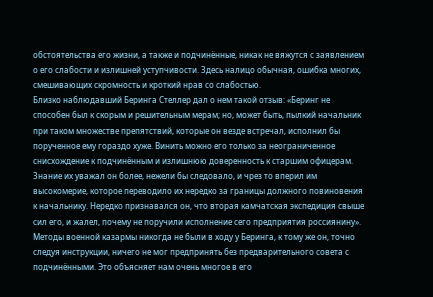обстоятельства его жизни, а также и подчинённые, никак не вяжутся с заявлением о его слабости и излишней уступчивости. Здесь налицо обычная, ошибка многих, смешивающих скромность и кроткий нрав со слабостью.
Близко наблюдавший Беринга Стеллер дал о нем такой отзыв: «Беринг не способен был к скорым и решительным мерам; но, может быть, пылкий начальник при таком множестве препятствий, которые он везде встречал, исполнил бы порученное ему гораздо хуже. Винить можно его только за неограниченное снисхождение к подчинённым и излишнюю доверенность к старшим офицерам. Знание их уважал он более, нежели бы следовало, и чрез то вперил им высокомерие, которое переводило их нередко за границы должного повиновения к начальнику. Нередко признавался он, что вторая камчатская экспедиция свыше сил его, и жалел, почему не поручили исполнение сего предприятия россиянину». Методы военной казармы никогда не были в ходу у Беринга, к тому же он, точно следуя инструкции, ничего не мог предпринять без предварительного совета с подчинёнными. Это объясняет нам очень многое в его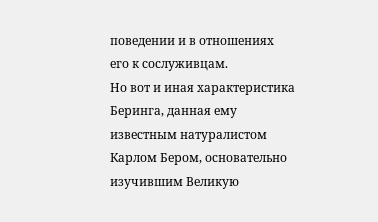поведении и в отношениях его к сослуживцам.
Но вот и иная характеристика Беринга, данная ему известным натуралистом Карлом Бером, основательно изучившим Великую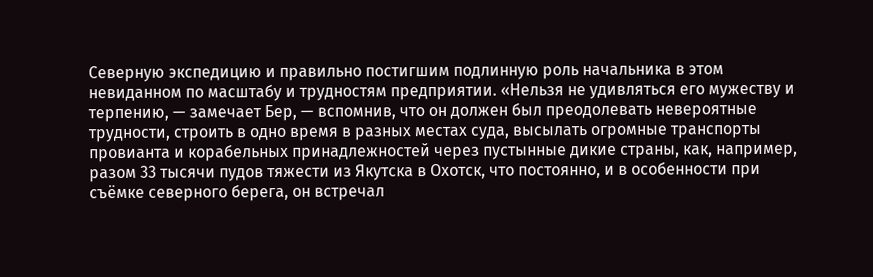Северную экспедицию и правильно постигшим подлинную роль начальника в этом невиданном по масштабу и трудностям предприятии. «Нельзя не удивляться его мужеству и терпению, — замечает Бер, — вспомнив, что он должен был преодолевать невероятные трудности, строить в одно время в разных местах суда, высылать огромные транспорты провианта и корабельных принадлежностей через пустынные дикие страны, как, например, разом 33 тысячи пудов тяжести из Якутска в Охотск, что постоянно, и в особенности при съёмке северного берега, он встречал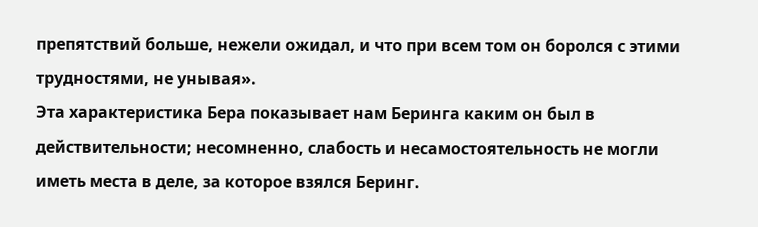препятствий больше, нежели ожидал, и что при всем том он боролся с этими трудностями, не унывая».
Эта характеристика Бера показывает нам Беринга каким он был в действительности; несомненно, слабость и несамостоятельность не могли иметь места в деле, за которое взялся Беринг.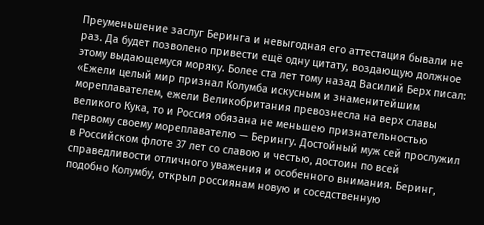Преуменьшение заслуг Беринга и невыгодная его аттестация бывали не раз. Да будет позволено привести ещё одну цитату, воздающую должное этому выдающемуся моряку. Более ста лет тому назад Василий Берх писал: «Ежели целый мир признал Колумба искусным и знаменитейшим мореплавателем, ежели Великобритания превознесла на верх славы великого Кука, то и Россия обязана не меньшею признательностью первому своему мореплавателю — Берингу. Достойный муж сей прослужил в Российском флоте 37 лет со славою и честью, достоин по всей справедливости отличного уважения и особенного внимания. Беринг, подобно Колумбу, открыл россиянам новую и соседственную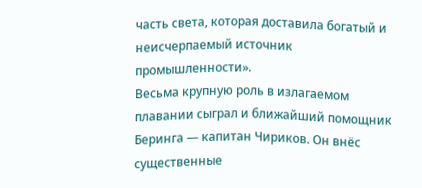часть света, которая доставила богатый и неисчерпаемый источник промышленности».
Весьма крупную роль в излагаемом плавании сыграл и ближайший помощник Беринга — капитан Чириков. Он внёс существенные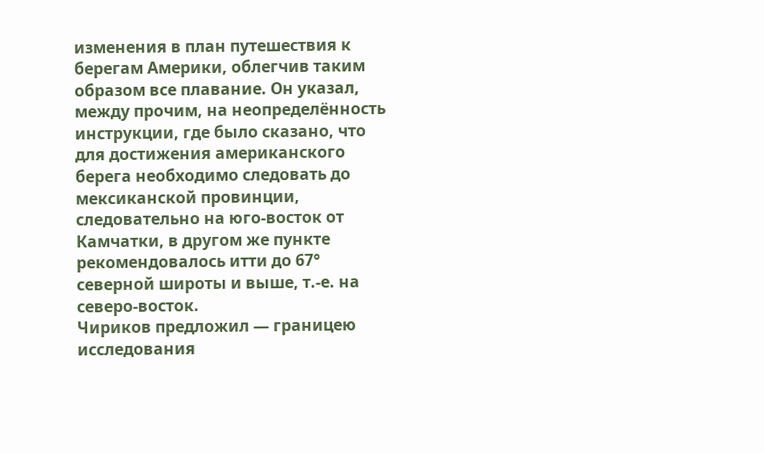изменения в план путешествия к берегам Америки, облегчив таким образом все плавание. Он указал, между прочим, на неопределённость инструкции, где было сказано, что для достижения американского берега необходимо следовать до мексиканской провинции, следовательно на юго-восток от Камчатки, в другом же пункте рекомендовалось итти до 67° северной широты и выше, т.-е. на северо-восток.
Чириков предложил — границею исследования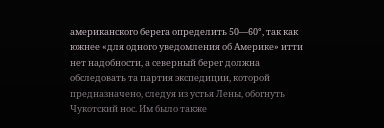американского берега определить 50—60°, так как южнее «для одного уведомления об Америке» итти нет надобности, а северный берег должна обследовать та партия экспедиции, которой предназначено, следуя из устья Лены, обогнуть Чукотский нос. Им было также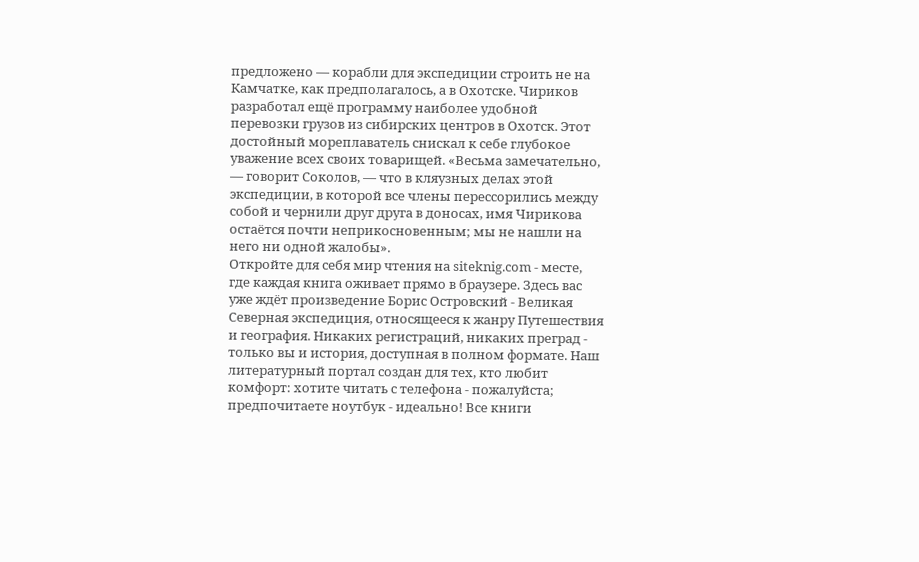предложено — корабли для экспедиции строить не на Камчатке, как предполагалось, а в Охотске. Чириков разработал ещё программу наиболее удобной перевозки грузов из сибирских центров в Охотск. Этот достойный мореплаватель снискал к себе глубокое уважение всех своих товарищей. «Весьма замечательно, — говорит Соколов, — что в кляузных делах этой экспедиции, в которой все члены перессорились между собой и чернили друг друга в доносах, имя Чирикова остаётся почти неприкосновенным; мы не нашли на него ни одной жалобы».
Откройте для себя мир чтения на siteknig.com - месте, где каждая книга оживает прямо в браузере. Здесь вас уже ждёт произведение Борис Островский - Великая Северная экспедиция, относящееся к жанру Путешествия и география. Никаких регистраций, никаких преград - только вы и история, доступная в полном формате. Наш литературный портал создан для тех, кто любит комфорт: хотите читать с телефона - пожалуйста; предпочитаете ноутбук - идеально! Все книги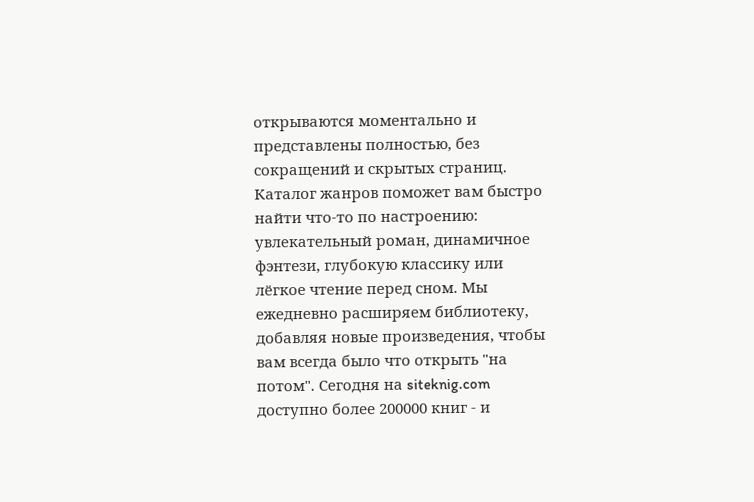открываются моментально и представлены полностью, без сокращений и скрытых страниц. Каталог жанров поможет вам быстро найти что-то по настроению: увлекательный роман, динамичное фэнтези, глубокую классику или лёгкое чтение перед сном. Мы ежедневно расширяем библиотеку, добавляя новые произведения, чтобы вам всегда было что открыть "на потом". Сегодня на siteknig.com доступно более 200000 книг - и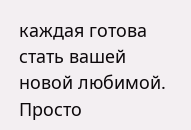каждая готова стать вашей новой любимой. Просто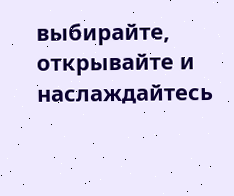выбирайте, открывайте и наслаждайтесь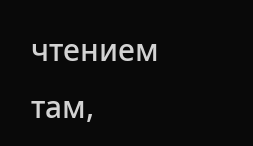чтением там,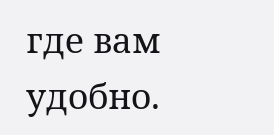где вам удобно.